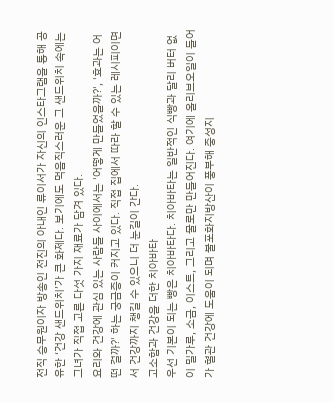전직 승무원이자 방송인 전진의 아내인 류이서가 자신의 인스타그램을 통해 공유한 ‘건강 샌드위치’가 큰 화제다. 보기에도 먹음직스러운 그 샌드위치 속에는 그녀가 직접 고른 다섯 가지 재료가 담겨 있다.
요리와 건강에 관심 있는 사람들 사이에서는 '어떻게 만들었을까?', '효과는 어떤 걸까?' 하는 궁금증이 커지고 있다. 직접 집에서 따라 할 수 있는 레시피이면서 건강까지 챙길 수 있으니 더 눈길이 간다.
고소함과 건강을 더한 치아바타
우선 기본이 되는 빵은 치아바타다. 치아바타는 일반적인 식빵과 달리 버터 없이 밀가루, 소금, 이스트, 그리고 물로만 만들어진다. 여기에 올리브오일이 들어가 혈관 건강에 도움이 되며 불포화지방산이 풍부해 중성지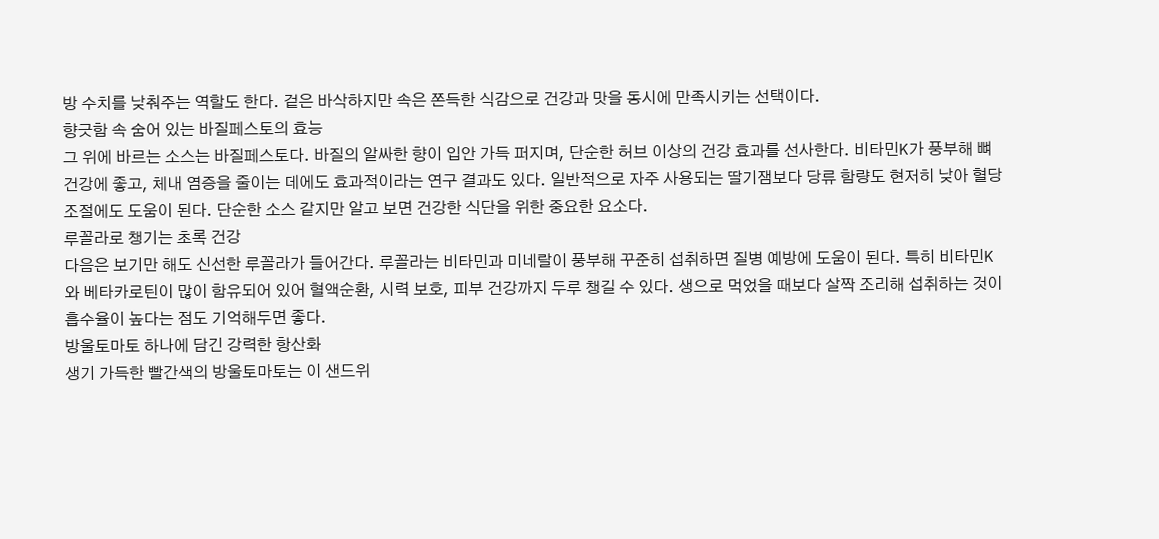방 수치를 낮춰주는 역할도 한다. 겉은 바삭하지만 속은 쫀득한 식감으로 건강과 맛을 동시에 만족시키는 선택이다.
향긋함 속 숨어 있는 바질페스토의 효능
그 위에 바르는 소스는 바질페스토다. 바질의 알싸한 향이 입안 가득 퍼지며, 단순한 허브 이상의 건강 효과를 선사한다. 비타민K가 풍부해 뼈 건강에 좋고, 체내 염증을 줄이는 데에도 효과적이라는 연구 결과도 있다. 일반적으로 자주 사용되는 딸기잼보다 당류 함량도 현저히 낮아 혈당 조절에도 도움이 된다. 단순한 소스 같지만 알고 보면 건강한 식단을 위한 중요한 요소다.
루꼴라로 챙기는 초록 건강
다음은 보기만 해도 신선한 루꼴라가 들어간다. 루꼴라는 비타민과 미네랄이 풍부해 꾸준히 섭취하면 질병 예방에 도움이 된다. 특히 비타민K와 베타카로틴이 많이 함유되어 있어 혈액순환, 시력 보호, 피부 건강까지 두루 챙길 수 있다. 생으로 먹었을 때보다 살짝 조리해 섭취하는 것이 흡수율이 높다는 점도 기억해두면 좋다.
방울토마토 하나에 담긴 강력한 항산화
생기 가득한 빨간색의 방울토마토는 이 샌드위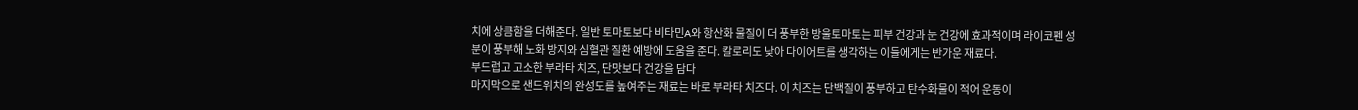치에 상큼함을 더해준다. 일반 토마토보다 비타민A와 항산화 물질이 더 풍부한 방울토마토는 피부 건강과 눈 건강에 효과적이며 라이코펜 성분이 풍부해 노화 방지와 심혈관 질환 예방에 도움을 준다. 칼로리도 낮아 다이어트를 생각하는 이들에게는 반가운 재료다.
부드럽고 고소한 부라타 치즈, 단맛보다 건강을 담다
마지막으로 샌드위치의 완성도를 높여주는 재료는 바로 부라타 치즈다. 이 치즈는 단백질이 풍부하고 탄수화물이 적어 운동이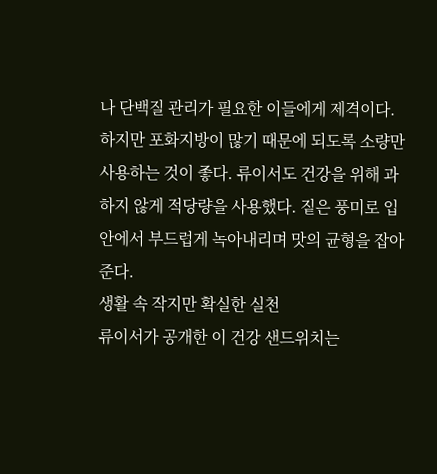나 단백질 관리가 필요한 이들에게 제격이다. 하지만 포화지방이 많기 때문에 되도록 소량만 사용하는 것이 좋다. 류이서도 건강을 위해 과하지 않게 적당량을 사용했다. 짙은 풍미로 입안에서 부드럽게 녹아내리며 맛의 균형을 잡아준다.
생활 속 작지만 확실한 실천
류이서가 공개한 이 건강 샌드위치는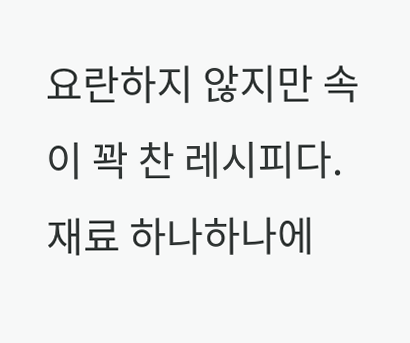요란하지 않지만 속이 꽉 찬 레시피다. 재료 하나하나에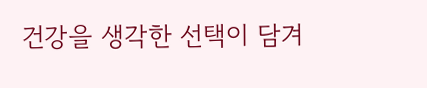건강을 생각한 선택이 담겨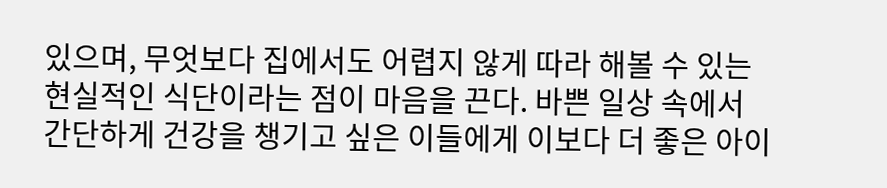있으며, 무엇보다 집에서도 어렵지 않게 따라 해볼 수 있는 현실적인 식단이라는 점이 마음을 끈다. 바쁜 일상 속에서 간단하게 건강을 챙기고 싶은 이들에게 이보다 더 좋은 아이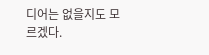디어는 없을지도 모르겠다.